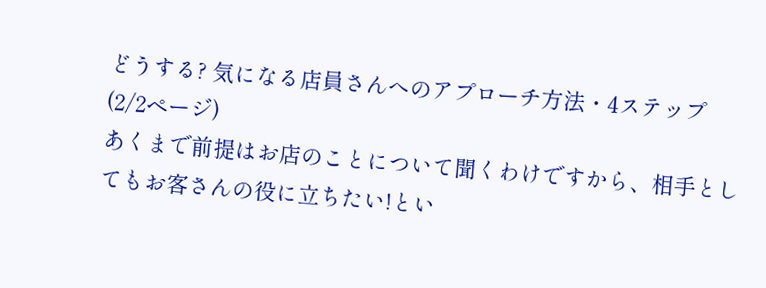どうする? 気になる店員さんへのアプローチ方法・4ステップ (2/2ページ)
あくまで前提はお店のことについて聞くわけですから、相手としてもお客さんの役に立ちたい!とい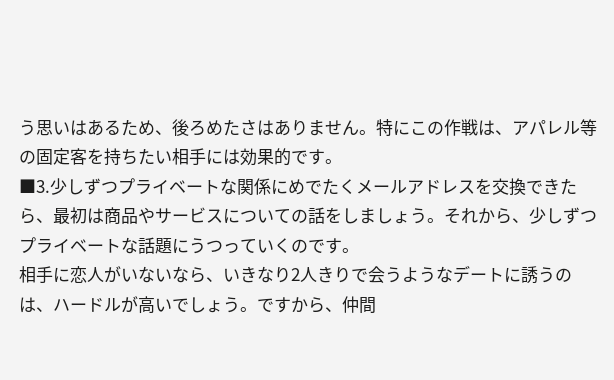う思いはあるため、後ろめたさはありません。特にこの作戦は、アパレル等の固定客を持ちたい相手には効果的です。
■3.少しずつプライベートな関係にめでたくメールアドレスを交換できたら、最初は商品やサービスについての話をしましょう。それから、少しずつプライベートな話題にうつっていくのです。
相手に恋人がいないなら、いきなり2人きりで会うようなデートに誘うのは、ハードルが高いでしょう。ですから、仲間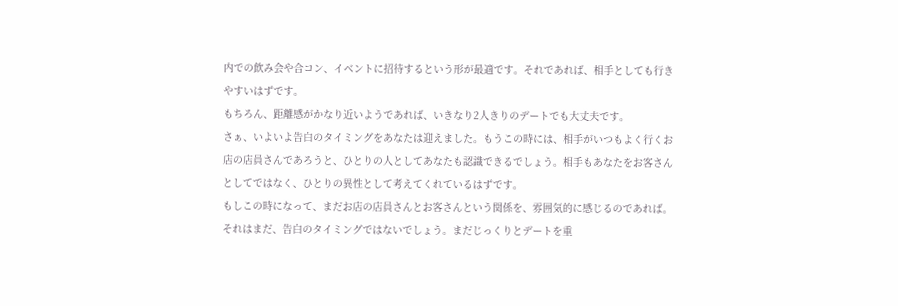内での飲み会や合コン、イベントに招待するという形が最適です。それであれば、相手としても行きやすいはずです。
もちろん、距離感がかなり近いようであれば、いきなり2人きりのデートでも大丈夫です。
さぁ、いよいよ告白のタイミングをあなたは迎えました。もうこの時には、相手がいつもよく行くお店の店員さんであろうと、ひとりの人としてあなたも認識できるでしょう。相手もあなたをお客さんとしてではなく、ひとりの異性として考えてくれているはずです。
もしこの時になって、まだお店の店員さんとお客さんという関係を、雰囲気的に感じるのであれば。それはまだ、告白のタイミングではないでしょう。まだじっくりとデートを重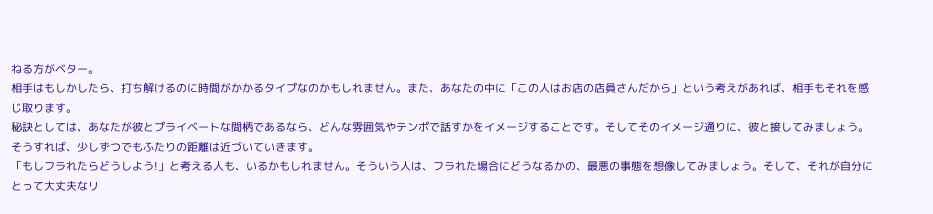ねる方がベター。
相手はもしかしたら、打ち解けるのに時間がかかるタイプなのかもしれません。また、あなたの中に「この人はお店の店員さんだから」という考えがあれば、相手もそれを感じ取ります。
秘訣としては、あなたが彼とプライベートな間柄であるなら、どんな雰囲気やテンポで話すかをイメージすることです。そしてそのイメージ通りに、彼と接してみましょう。そうすれば、少しずつでもふたりの距離は近づいていきます。
「もしフラれたらどうしよう!」と考える人も、いるかもしれません。そういう人は、フラれた場合にどうなるかの、最悪の事態を想像してみましょう。そして、それが自分にとって大丈夫なリ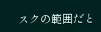スクの範囲だと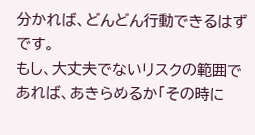分かれば、どんどん行動できるはずです。
もし、大丈夫でないリスクの範囲であれば、あきらめるか「その時に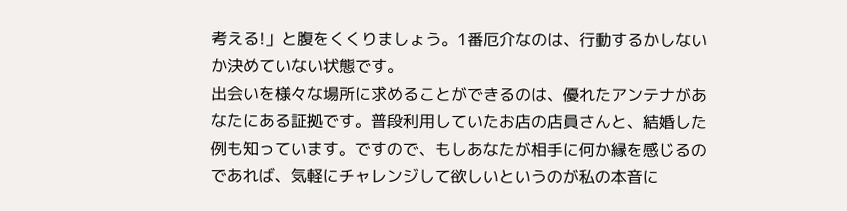考える!」と腹をくくりましょう。1番厄介なのは、行動するかしないか決めていない状態です。
出会いを様々な場所に求めることができるのは、優れたアンテナがあなたにある証拠です。普段利用していたお店の店員さんと、結婚した例も知っています。ですので、もしあなたが相手に何か縁を感じるのであれば、気軽にチャレンジして欲しいというのが私の本音に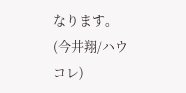なります。
(今井翔/ハウコレ)